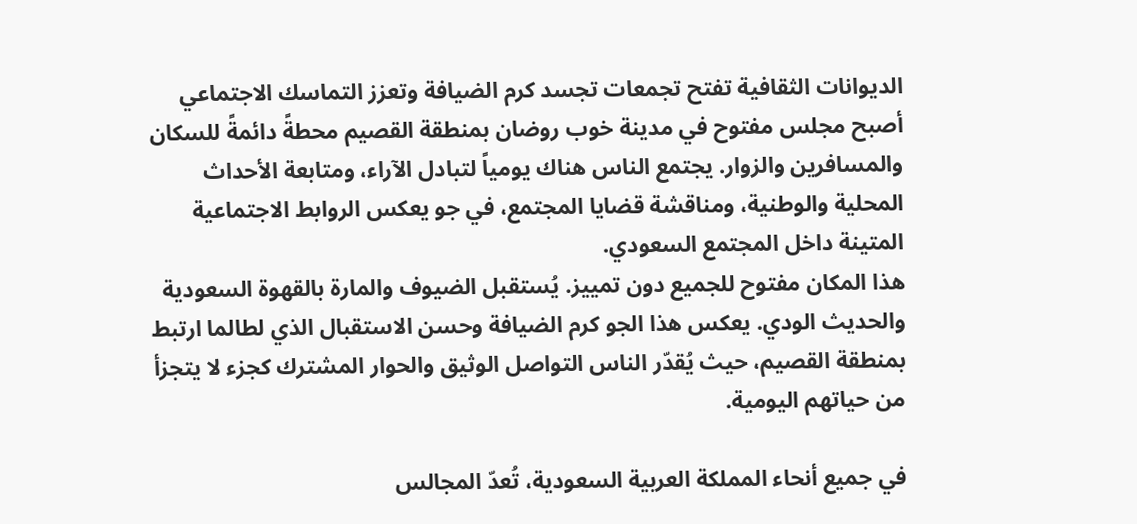الديوانات الثقافية تفتح تجمعات تجسد كرم الضيافة وتعزز التماسك الاجتماعي
أصبح مجلس مفتوح في مدينة خوب روضان بمنطقة القصيم محطةً دائمةً للسكان والمسافرين والزوار. يجتمع الناس هناك يومياً لتبادل الآراء، ومتابعة الأحداث المحلية والوطنية، ومناقشة قضايا المجتمع، في جو يعكس الروابط الاجتماعية المتينة داخل المجتمع السعودي.
هذا المكان مفتوح للجميع دون تمييز. يُستقبل الضيوف والمارة بالقهوة السعودية والحديث الودي. يعكس هذا الجو كرم الضيافة وحسن الاستقبال الذي لطالما ارتبط بمنطقة القصيم، حيث يُقدّر الناس التواصل الوثيق والحوار المشترك كجزء لا يتجزأ من حياتهم اليومية.

في جميع أنحاء المملكة العربية السعودية، تُعدّ المجالس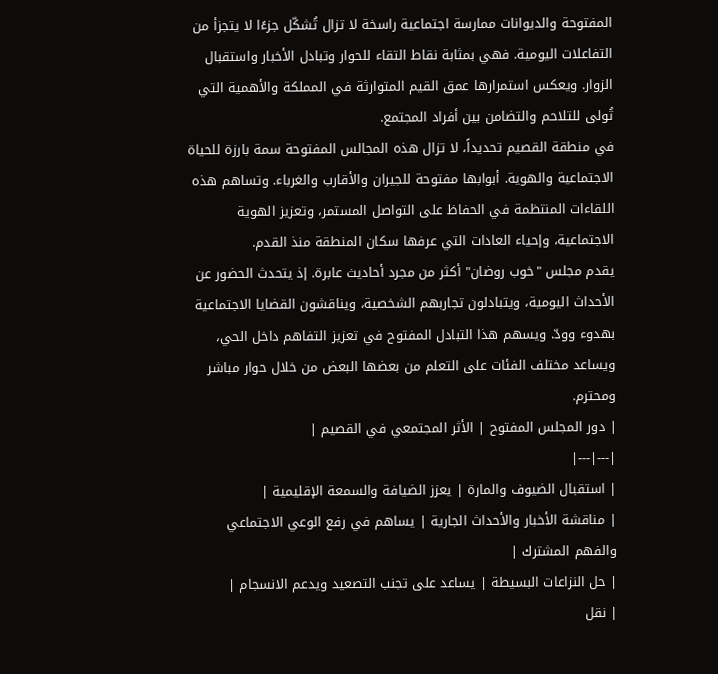المفتوحة والديوانات ممارسة اجتماعية راسخة لا تزال تُشكّل جزءًا لا يتجزأ من التفاعلات اليومية. فهي بمثابة نقاط التقاء للحوار وتبادل الأخبار واستقبال الزوار. ويعكس استمرارها عمق القيم المتوارثة في المملكة والأهمية التي تُولى للتلاحم والتضامن بين أفراد المجتمع.
في منطقة القصيم تحديداً، لا تزال هذه المجالس المفتوحة سمة بارزة للحياة الاجتماعية والهوية. أبوابها مفتوحة للجيران والأقارب والغرباء. وتساهم هذه اللقاءات المنتظمة في الحفاظ على التواصل المستمر، وتعزيز الهوية الاجتماعية، وإحياء العادات التي عرفها سكان المنطقة منذ القدم.
يقدم مجلس "خوب روضان" أكثر من مجرد أحاديث عابرة. إذ يتحدث الحضور عن الأحداث اليومية، ويتبادلون تجاربهم الشخصية، ويناقشون القضايا الاجتماعية بهدوء وودّ. ويسهم هذا التبادل المفتوح في تعزيز التفاهم داخل الحي، ويساعد مختلف الفئات على التعلم من بعضها البعض من خلال حوار مباشر ومحترم.
| دور المجلس المفتوح | الأثر المجتمعي في القصيم |
|---|---|
| استقبال الضيوف والمارة | يعزز الضيافة والسمعة الإقليمية |
| مناقشة الأخبار والأحداث الجارية | يساهم في رفع الوعي الاجتماعي والفهم المشترك |
| حل النزاعات البسيطة | يساعد على تجنب التصعيد ويدعم الانسجام |
| نقل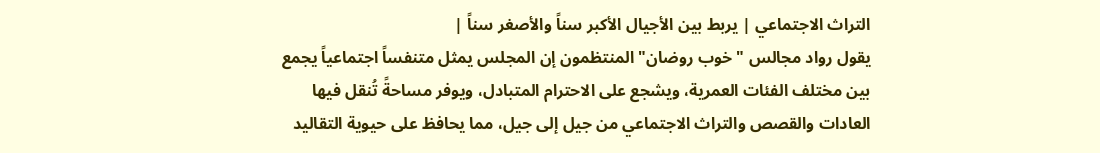التراث الاجتماعي | يربط بين الأجيال الأكبر سناً والأصغر سناً |
يقول رواد مجالس "خوب روضان" المنتظمون إن المجلس يمثل متنفساً اجتماعياً يجمع بين مختلف الفئات العمرية، ويشجع على الاحترام المتبادل، ويوفر مساحةً تُنقل فيها العادات والقصص والتراث الاجتماعي من جيل إلى جيل، مما يحافظ على حيوية التقاليد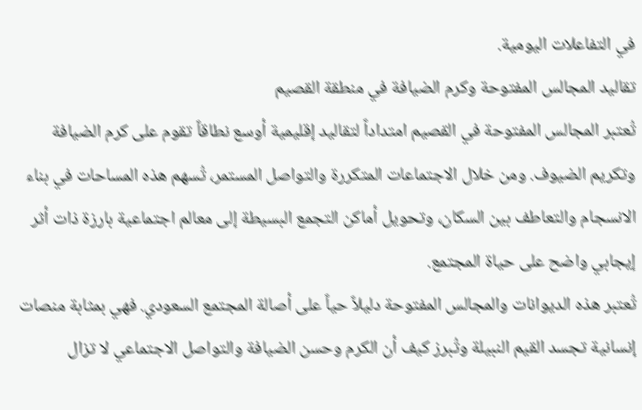في التفاعلات اليومية.
تقاليد المجالس المفتوحة وكرم الضيافة في منطقة القصيم
تُعتبر المجالس المفتوحة في القصيم امتداداً لتقاليد إقليمية أوسع نطاقاً تقوم على كرم الضيافة وتكريم الضيوف. ومن خلال الاجتماعات المتكررة والتواصل المستمر، تُسهم هذه المساحات في بناء الانسجام والتعاطف بين السكان، وتحويل أماكن التجمع البسيطة إلى معالم اجتماعية بارزة ذات أثر إيجابي واضح على حياة المجتمع.
تُعتبر هذه الديوانات والمجالس المفتوحة دليلاً حياً على أصالة المجتمع السعودي. فهي بمثابة منصات إنسانية تجسد القيم النبيلة وتُبرز كيف أن الكرم وحسن الضيافة والتواصل الاجتماعي لا تزال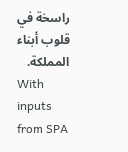راسخة في قلوب أبناء المملكة.
With inputs from SPA